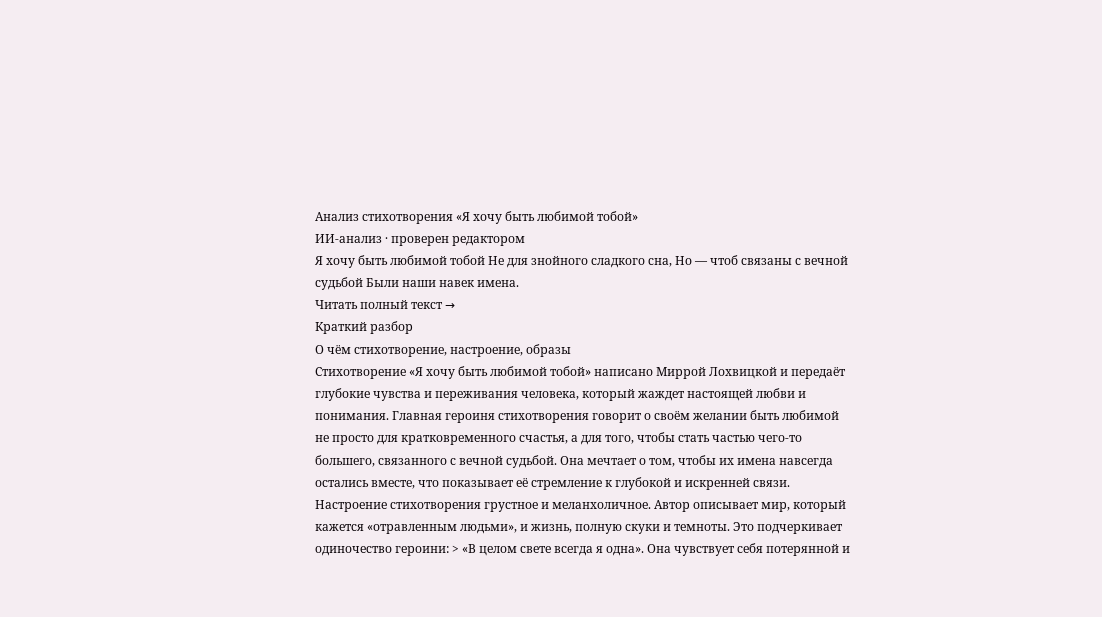Анализ стихотворения «Я хочу быть любимой тобой»
ИИ-анализ · проверен редактором
Я хочу быть любимой тобой Не для знойного сладкого сна, Но — чтоб связаны с вечной судьбой Были наши навек имена.
Читать полный текст →
Краткий разбор
О чём стихотворение, настроение, образы
Стихотворение «Я хочу быть любимой тобой» написано Миррой Лохвицкой и передаёт глубокие чувства и переживания человека, который жаждет настоящей любви и понимания. Главная героиня стихотворения говорит о своём желании быть любимой не просто для кратковременного счастья, а для того, чтобы стать частью чего-то большего, связанного с вечной судьбой. Она мечтает о том, чтобы их имена навсегда остались вместе, что показывает её стремление к глубокой и искренней связи.
Настроение стихотворения грустное и меланхоличное. Автор описывает мир, который кажется «отравленным людьми», и жизнь, полную скуки и темноты. Это подчеркивает одиночество героини: > «В целом свете всегда я одна». Она чувствует себя потерянной и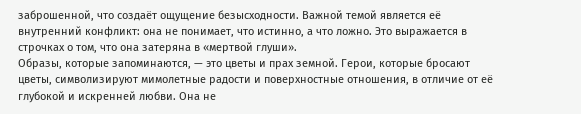заброшенной, что создаёт ощущение безысходности. Важной темой является её внутренний конфликт: она не понимает, что истинно, а что ложно. Это выражается в строчках о том, что она затеряна в «мертвой глуши».
Образы, которые запоминаются, — это цветы и прах земной. Герои, которые бросают цветы, символизируют мимолетные радости и поверхностные отношения, в отличие от её глубокой и искренней любви. Она не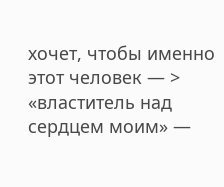хочет, чтобы именно этот человек — > «властитель над сердцем моим» —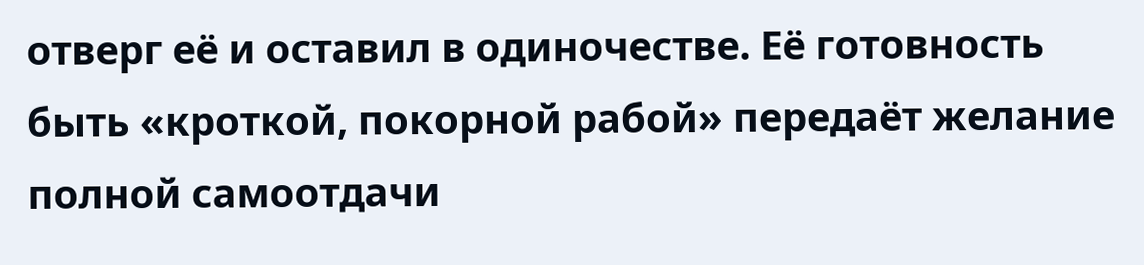отверг её и оставил в одиночестве. Её готовность быть «кроткой, покорной рабой» передаёт желание полной самоотдачи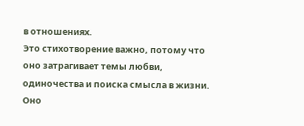в отношениях.
Это стихотворение важно, потому что оно затрагивает темы любви, одиночества и поиска смысла в жизни. Оно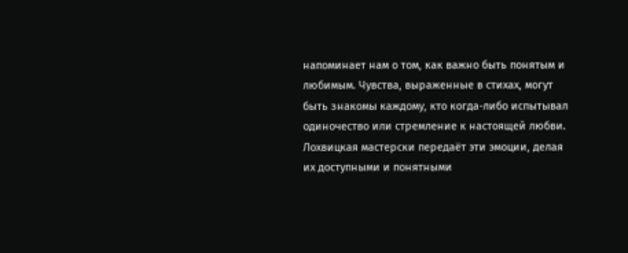напоминает нам о том, как важно быть понятым и любимым. Чувства, выраженные в стихах, могут быть знакомы каждому, кто когда-либо испытывал одиночество или стремление к настоящей любви. Лохвицкая мастерски передаёт эти эмоции, делая их доступными и понятными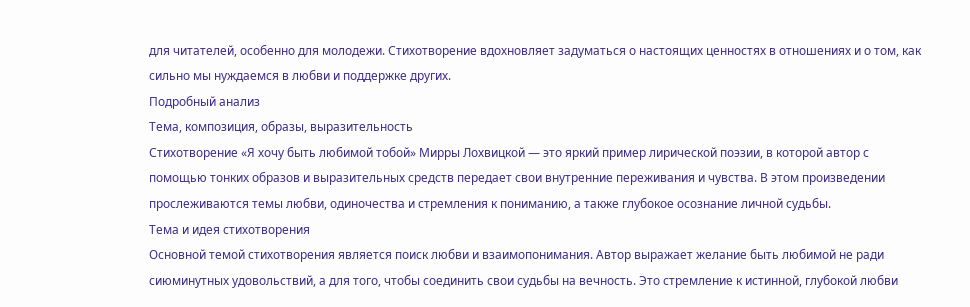для читателей, особенно для молодежи. Стихотворение вдохновляет задуматься о настоящих ценностях в отношениях и о том, как сильно мы нуждаемся в любви и поддержке других.
Подробный анализ
Тема, композиция, образы, выразительность
Стихотворение «Я хочу быть любимой тобой» Мирры Лохвицкой — это яркий пример лирической поэзии, в которой автор с помощью тонких образов и выразительных средств передает свои внутренние переживания и чувства. В этом произведении прослеживаются темы любви, одиночества и стремления к пониманию, а также глубокое осознание личной судьбы.
Тема и идея стихотворения
Основной темой стихотворения является поиск любви и взаимопонимания. Автор выражает желание быть любимой не ради сиюминутных удовольствий, а для того, чтобы соединить свои судьбы на вечность. Это стремление к истинной, глубокой любви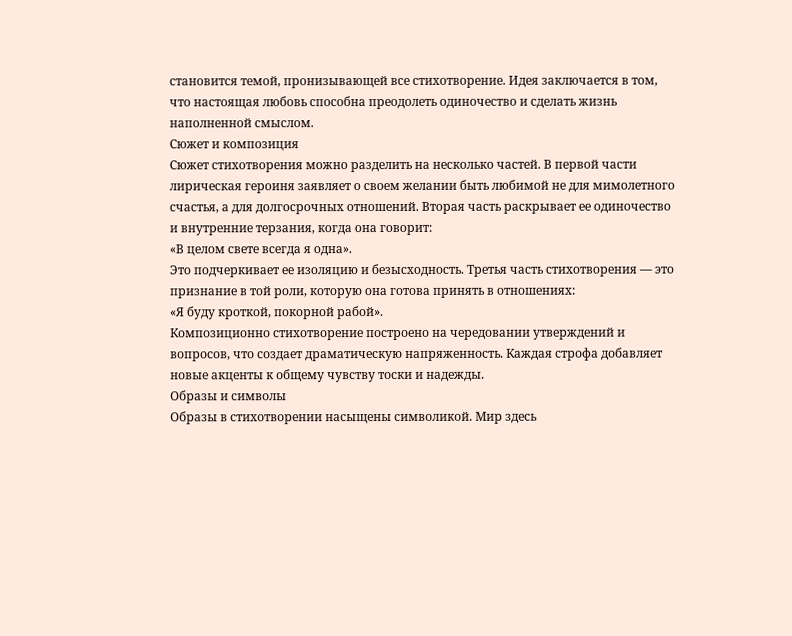становится темой, пронизывающей все стихотворение. Идея заключается в том, что настоящая любовь способна преодолеть одиночество и сделать жизнь наполненной смыслом.
Сюжет и композиция
Сюжет стихотворения можно разделить на несколько частей. В первой части лирическая героиня заявляет о своем желании быть любимой не для мимолетного счастья, а для долгосрочных отношений. Вторая часть раскрывает ее одиночество и внутренние терзания, когда она говорит:
«В целом свете всегда я одна».
Это подчеркивает ее изоляцию и безысходность. Третья часть стихотворения — это признание в той роли, которую она готова принять в отношениях:
«Я буду кроткой, покорной рабой».
Композиционно стихотворение построено на чередовании утверждений и вопросов, что создает драматическую напряженность. Каждая строфа добавляет новые акценты к общему чувству тоски и надежды.
Образы и символы
Образы в стихотворении насыщены символикой. Мир здесь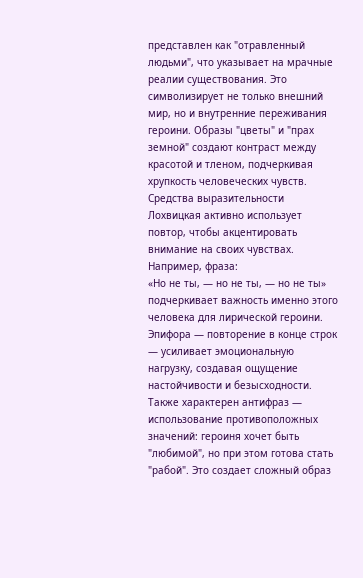представлен как "отравленный людьми", что указывает на мрачные реалии существования. Это символизирует не только внешний мир, но и внутренние переживания героини. Образы "цветы" и "прах земной" создают контраст между красотой и тленом, подчеркивая хрупкость человеческих чувств.
Средства выразительности
Лохвицкая активно использует повтор, чтобы акцентировать внимание на своих чувствах. Например, фраза:
«Но не ты, — но не ты, — но не ты»
подчеркивает важность именно этого человека для лирической героини. Эпифора — повторение в конце строк — усиливает эмоциональную нагрузку, создавая ощущение настойчивости и безысходности.
Также характерен антифраз — использование противоположных значений: героиня хочет быть "любимой", но при этом готова стать "рабой". Это создает сложный образ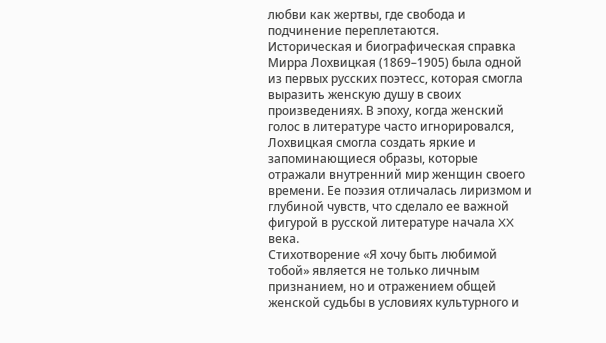любви как жертвы, где свобода и подчинение переплетаются.
Историческая и биографическая справка
Мирра Лохвицкая (1869–1905) была одной из первых русских поэтесс, которая смогла выразить женскую душу в своих произведениях. В эпоху, когда женский голос в литературе часто игнорировался, Лохвицкая смогла создать яркие и запоминающиеся образы, которые отражали внутренний мир женщин своего времени. Ее поэзия отличалась лиризмом и глубиной чувств, что сделало ее важной фигурой в русской литературе начала XX века.
Стихотворение «Я хочу быть любимой тобой» является не только личным признанием, но и отражением общей женской судьбы в условиях культурного и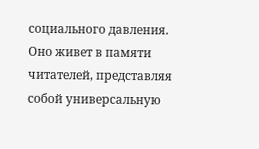социального давления. Оно живет в памяти читателей, представляя собой универсальную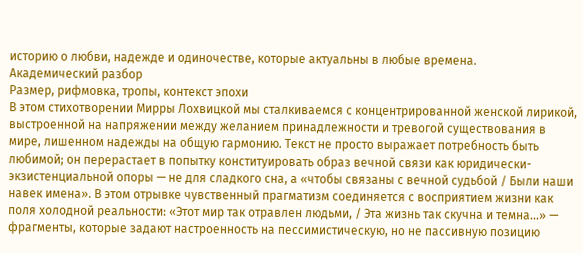историю о любви, надежде и одиночестве, которые актуальны в любые времена.
Академический разбор
Размер, рифмовка, тропы, контекст эпохи
В этом стихотворении Мирры Лохвицкой мы сталкиваемся с концентрированной женской лирикой, выстроенной на напряжении между желанием принадлежности и тревогой существования в мире, лишенном надежды на общую гармонию. Текст не просто выражает потребность быть любимой; он перерастает в попытку конституировать образ вечной связи как юридически-экзистенциальной опоры — не для сладкого сна, а «чтобы связаны с вечной судьбой / Были наши навек имена». В этом отрывке чувственный прагматизм соединяется с восприятием жизни как поля холодной реальности: «Этот мир так отравлен людьми, / Эта жизнь так скучна и темна…» — фрагменты, которые задают настроенность на пессимистическую, но не пассивную позицию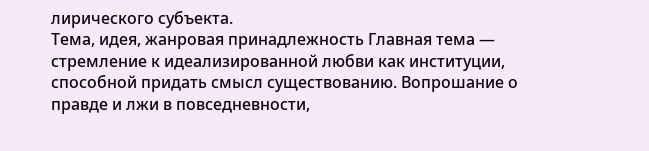лирического субъекта.
Тема, идея, жанровая принадлежность Главная тема — стремление к идеализированной любви как институции, способной придать смысл существованию. Вопрошание о правде и лжи в повседневности,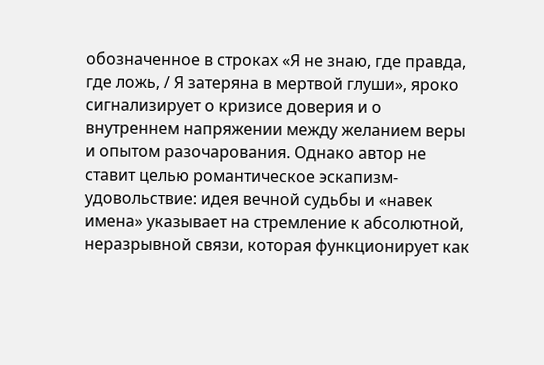обозначенное в строках «Я не знаю, где правда, где ложь, / Я затеряна в мертвой глуши», яроко сигнализирует о кризисе доверия и о внутреннем напряжении между желанием веры и опытом разочарования. Однако автор не ставит целью романтическое эскапизм-удовольствие: идея вечной судьбы и «навек имена» указывает на стремление к абсолютной, неразрывной связи, которая функционирует как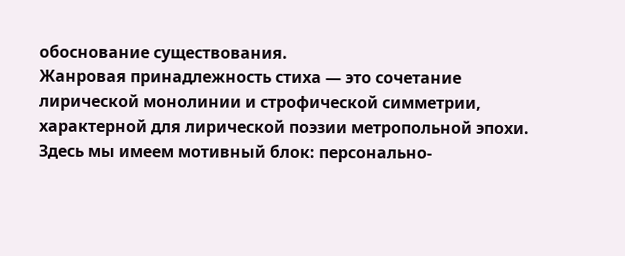обоснование существования.
Жанровая принадлежность стиха — это сочетание лирической монолинии и строфической симметрии, характерной для лирической поэзии метропольной эпохи. Здесь мы имеем мотивный блок: персонально-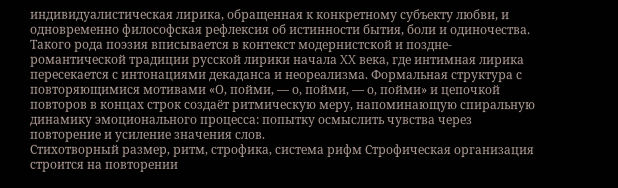индивидуалистическая лирика, обращенная к конкретному субъекту любви, и одновременно философская рефлексия об истинности бытия, боли и одиночества. Такого рода поэзия вписывается в контекст модернистской и поздне-романтической традиции русской лирики начала XX века, где интимная лирика пересекается с интонациями декаданса и неореализма. Формальная структура с повторяющимися мотивами «О, пойми, — о, пойми, — о, пойми» и цепочкой повторов в концах строк создаёт ритмическую меру, напоминающую спиральную динамику эмоционального процесса: попытку осмыслить чувства через повторение и усиление значения слов.
Стихотворный размер, ритм, строфика, система рифм Строфическая организация строится на повторении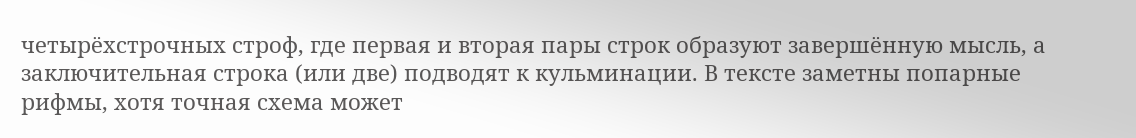четырёхстрочных строф, где первая и вторая пары строк образуют завершённую мысль, а заключительная строка (или две) подводят к кульминации. В тексте заметны попарные рифмы, хотя точная схема может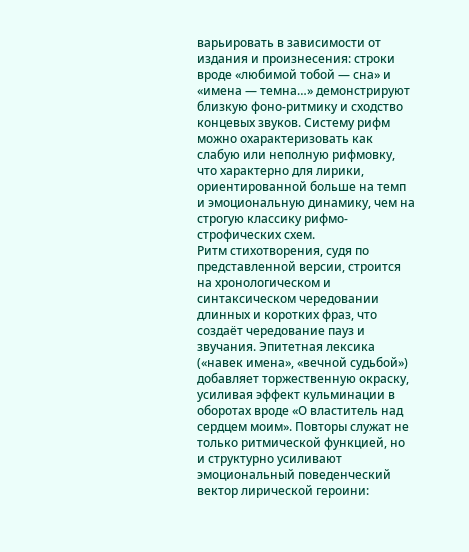варьировать в зависимости от издания и произнесения: строки вроде «любимой тобой — сна» и «имена — темна…» демонстрируют близкую фоно-ритмику и сходство концевых звуков. Систему рифм можно охарактеризовать как слабую или неполную рифмовку, что характерно для лирики, ориентированной больше на темп и эмоциональную динамику, чем на строгую классику рифмо-строфических схем.
Ритм стихотворения, судя по представленной версии, строится на хронологическом и синтаксическом чередовании длинных и коротких фраз, что создаёт чередование пауз и звучания. Эпитетная лексика («навек имена», «вечной судьбой») добавляет торжественную окраску, усиливая эффект кульминации в оборотах вроде «О властитель над сердцем моим». Повторы служат не только ритмической функцией, но и структурно усиливают эмоциональный поведенческий вектор лирической героини: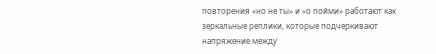повторения «но не ты» и «о пойми» работают как зеркальные реплики, которые подчеркивают напряжение между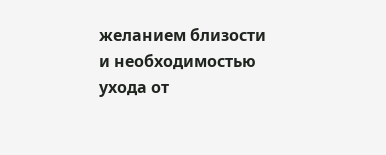желанием близости и необходимостью ухода от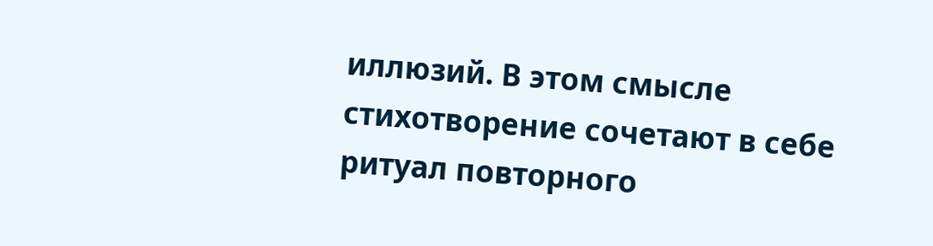иллюзий. В этом смысле стихотворение сочетают в себе ритуал повторного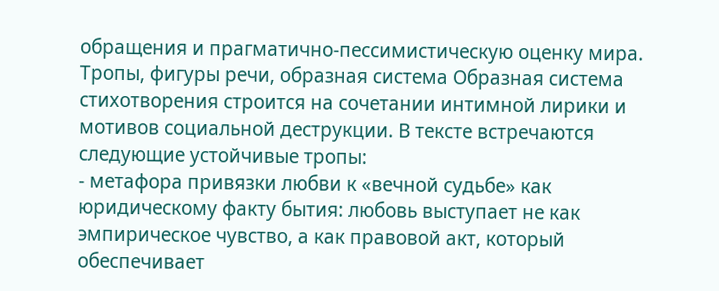обращения и прагматично-пессимистическую оценку мира.
Тропы, фигуры речи, образная система Образная система стихотворения строится на сочетании интимной лирики и мотивов социальной деструкции. В тексте встречаются следующие устойчивые тропы:
- метафора привязки любви к «вечной судьбе» как юридическому факту бытия: любовь выступает не как эмпирическое чувство, а как правовой акт, который обеспечивает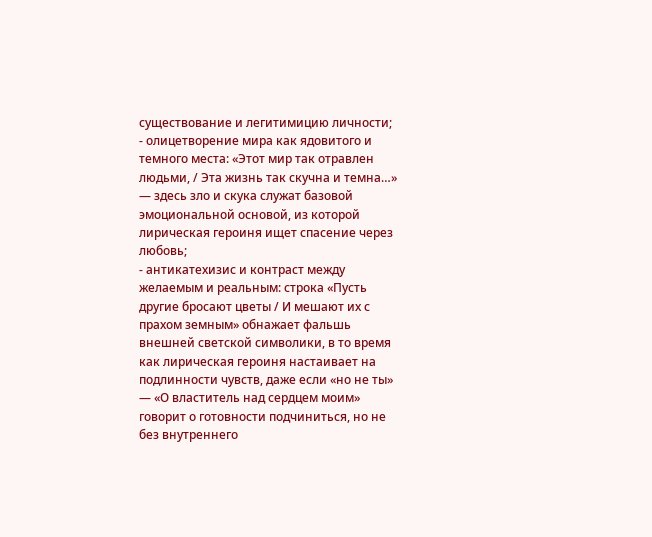существование и легитимицию личности;
- олицетворение мира как ядовитого и темного места: «Этот мир так отравлен людьми, / Эта жизнь так скучна и темна…» — здесь зло и скука служат базовой эмоциональной основой, из которой лирическая героиня ищет спасение через любовь;
- антикатехизис и контраст между желаемым и реальным: строка «Пусть другие бросают цветы / И мешают их с прахом земным» обнажает фальшь внешней светской символики, в то время как лирическая героиня настаивает на подлинности чувств, даже если «но не ты» — «О властитель над сердцем моим» говорит о готовности подчиниться, но не без внутреннего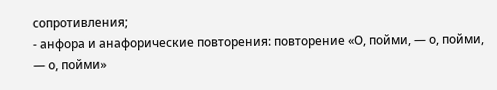сопротивления;
- анфора и анафорические повторения: повторение «О, пойми, — о, пойми, — о, пойми»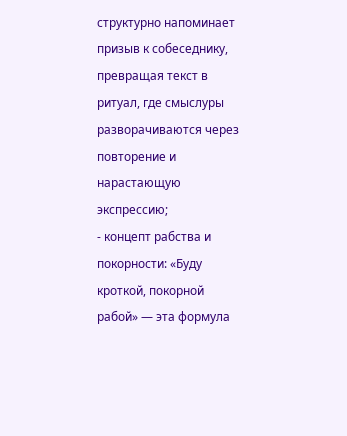структурно напоминает призыв к собеседнику, превращая текст в ритуал, где смыслуры разворачиваются через повторение и нарастающую экспрессию;
- концепт рабства и покорности: «Буду кроткой, покорной рабой» — эта формула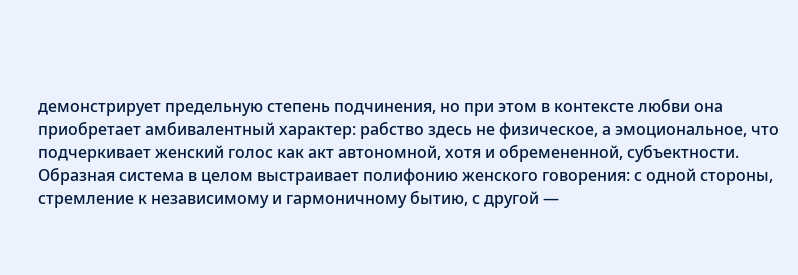демонстрирует предельную степень подчинения, но при этом в контексте любви она приобретает амбивалентный характер: рабство здесь не физическое, а эмоциональное, что подчеркивает женский голос как акт автономной, хотя и обремененной, субъектности.
Образная система в целом выстраивает полифонию женского говорения: с одной стороны, стремление к независимому и гармоничному бытию, с другой —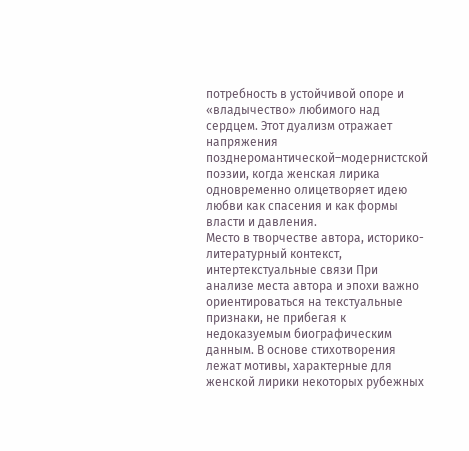потребность в устойчивой опоре и «владычество» любимого над сердцем. Этот дуализм отражает напряжения позднеромантической–модернистской поэзии, когда женская лирика одновременно олицетворяет идею любви как спасения и как формы власти и давления.
Место в творчестве автора, историко-литературный контекст, интертекстуальные связи При анализе места автора и эпохи важно ориентироваться на текстуальные признаки, не прибегая к недоказуемым биографическим данным. В основе стихотворения лежат мотивы, характерные для женской лирики некоторых рубежных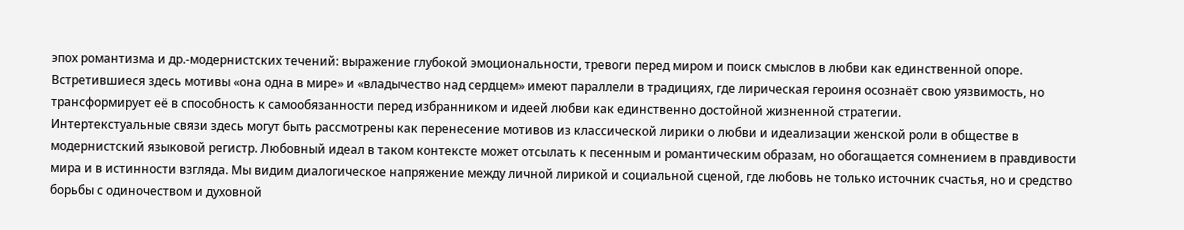эпох романтизма и др.-модернистских течений: выражение глубокой эмоциональности, тревоги перед миром и поиск смыслов в любви как единственной опоре. Встретившиеся здесь мотивы «она одна в мире» и «владычество над сердцем» имеют параллели в традициях, где лирическая героиня осознаёт свою уязвимость, но трансформирует её в способность к самообязанности перед избранником и идеей любви как единственно достойной жизненной стратегии.
Интертекстуальные связи здесь могут быть рассмотрены как перенесение мотивов из классической лирики о любви и идеализации женской роли в обществе в модернистский языковой регистр. Любовный идеал в таком контексте может отсылать к песенным и романтическим образам, но обогащается сомнением в правдивости мира и в истинности взгляда. Мы видим диалогическое напряжение между личной лирикой и социальной сценой, где любовь не только источник счастья, но и средство борьбы с одиночеством и духовной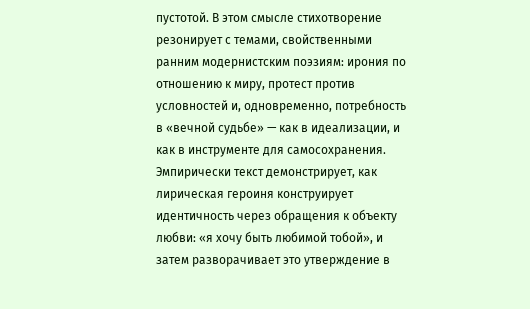пустотой. В этом смысле стихотворение резонирует с темами, свойственными ранним модернистским поэзиям: ирония по отношению к миру, протест против условностей и, одновременно, потребность в «вечной судьбе» — как в идеализации, и как в инструменте для самосохранения.
Эмпирически текст демонстрирует, как лирическая героиня конструирует идентичность через обращения к объекту любви: «я хочу быть любимой тобой», и затем разворачивает это утверждение в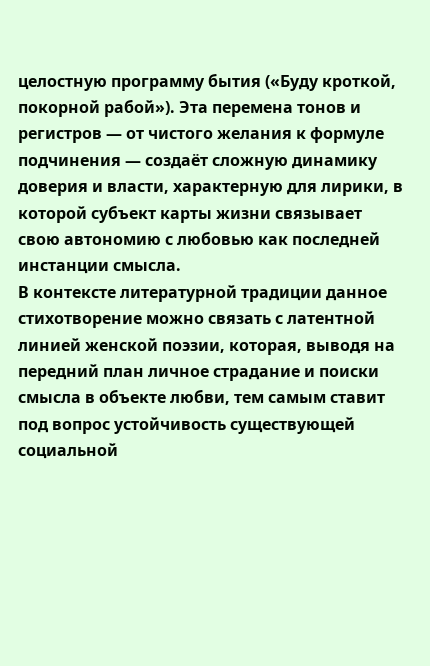целостную программу бытия («Буду кроткой, покорной рабой»). Эта перемена тонов и регистров — от чистого желания к формуле подчинения — создаёт сложную динамику доверия и власти, характерную для лирики, в которой субъект карты жизни связывает свою автономию с любовью как последней инстанции смысла.
В контексте литературной традиции данное стихотворение можно связать с латентной линией женской поэзии, которая, выводя на передний план личное страдание и поиски смысла в объекте любви, тем самым ставит под вопрос устойчивость существующей социальной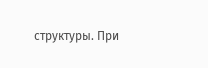структуры. При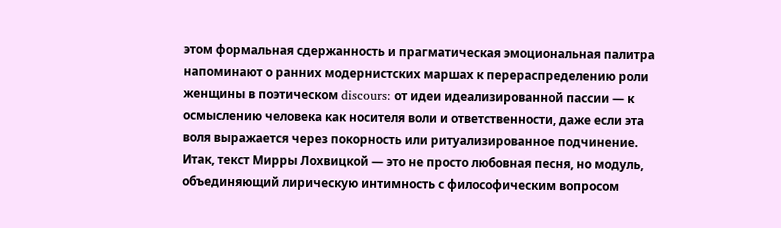этом формальная сдержанность и прагматическая эмоциональная палитра напоминают о ранних модернистских маршах к перераспределению роли женщины в поэтическом discours: от идеи идеализированной пассии — к осмыслению человека как носителя воли и ответственности, даже если эта воля выражается через покорность или ритуализированное подчинение.
Итак, текст Мирры Лохвицкой — это не просто любовная песня, но модуль, объединяющий лирическую интимность с философическим вопросом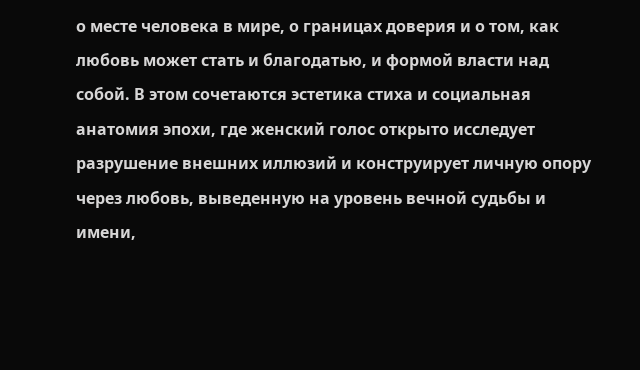о месте человека в мире, о границах доверия и о том, как любовь может стать и благодатью, и формой власти над собой. В этом сочетаются эстетика стиха и социальная анатомия эпохи, где женский голос открыто исследует разрушение внешних иллюзий и конструирует личную опору через любовь, выведенную на уровень вечной судьбы и имени,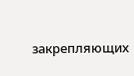закрепляющих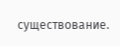существование.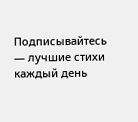Подписывайтесь — лучшие стихи каждый день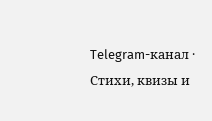Telegram-канал · Стихи, квизы и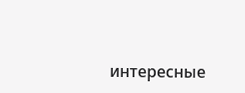интересные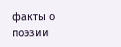факты о поэзии